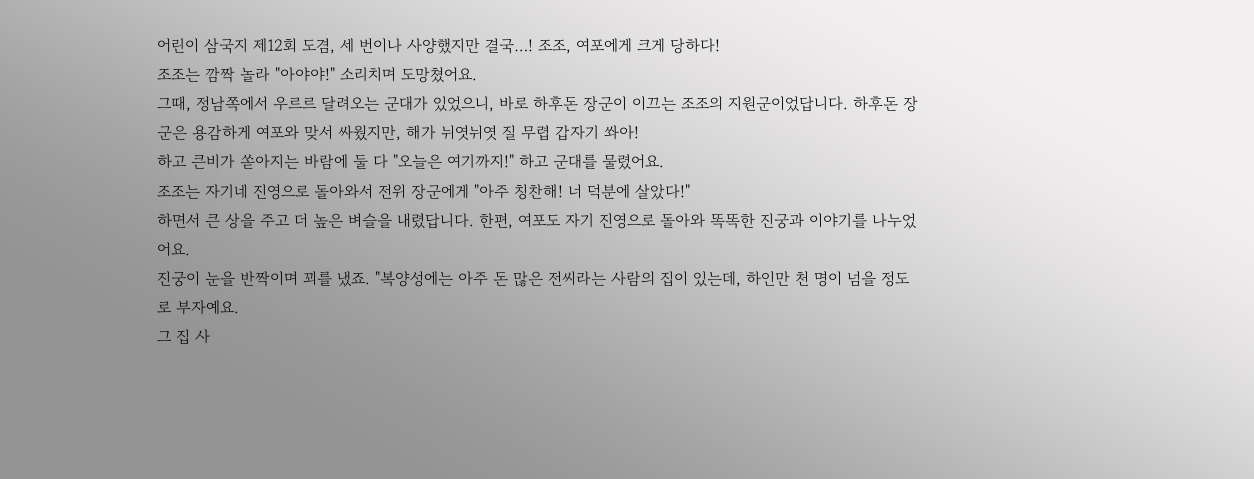어린이 삼국지 제12회 도겸, 세 번이나 사양했지만 결국…! 조조, 여포에게 크게 당하다!
조조는 깜짝 놀라 "아야야!" 소리치며 도망쳤어요.
그때, 정남쪽에서 우르르 달려오는 군대가 있었으니, 바로 하후돈 장군이 이끄는 조조의 지원군이었답니다. 하후돈 장군은 용감하게 여포와 맞서 싸웠지만, 해가 뉘엿뉘엿 질 무렵 갑자기 쏴아!
하고 큰비가 쏟아지는 바람에 둘 다 "오늘은 여기까지!" 하고 군대를 물렸어요.
조조는 자기네 진영으로 돌아와서 전위 장군에게 "아주 칭찬해! 너 덕분에 살았다!"
하면서 큰 상을 주고 더 높은 벼슬을 내렸답니다. 한편, 여포도 자기 진영으로 돌아와 똑똑한 진궁과 이야기를 나누었어요.
진궁이 눈을 반짝이며 꾀를 냈죠. "복양성에는 아주 돈 많은 전씨라는 사람의 집이 있는데, 하인만 천 명이 넘을 정도로 부자예요.
그 집 사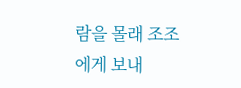람을 몰래 조조에게 보내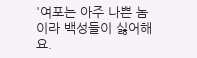'여포는 아주 나쁜 놈이라 백성들이 싫어해요.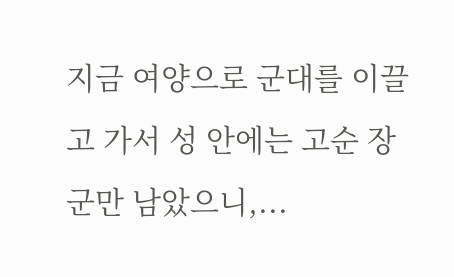지금 여양으로 군대를 이끌고 가서 성 안에는 고순 장군만 남았으니,...